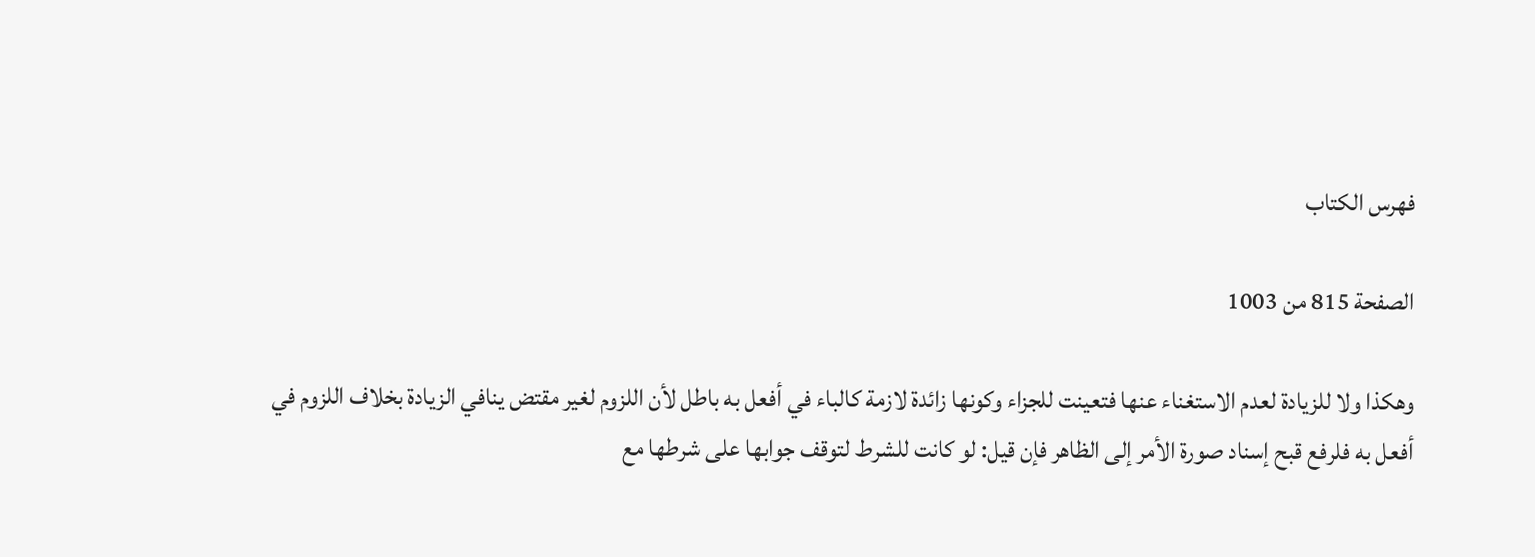فهرس الكتاب

الصفحة 815 من 1003

وهكذا ولا للزيادة لعدم الاستغناء عنها فتعينت للجزاء وكونها زائدة لازمة كالباء في أفعل به باطل لأن اللزوم لغير مقتض ينافي الزيادة بخلاف اللزوم في أفعل به فلرفع قبح إسناد صورة الأمر إلى الظاهر فإن قيل: لو كانت للشرط لتوقف جوابها على شرطها مع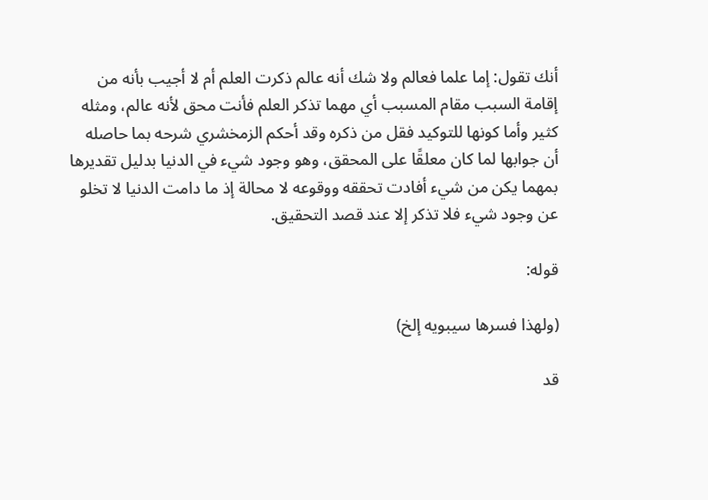أنك تقول: إما علما فعالم ولا شك أنه عالم ذكرت العلم أم لا أجيب بأنه من إقامة السبب مقام المسبب أي مهما تذكر العلم فأنت محق لأنه عالم، ومثله كثير وأما كونها للتوكيد فقل من ذكره وقد أحكم الزمخشري شرحه بما حاصله أن جوابها لما كان معلقًا على المحقق، وهو وجود شيء في الدنيا بدليل تقديرها بمهما يكن من شيء أفادت تحققه ووقوعه لا محالة إذ ما دامت الدنيا لا تخلو عن وجود شيء فلا تذكر إلا عند قصد التحقيق.

قوله:

(ولهذا فسرها سيبويه إلخ)

قد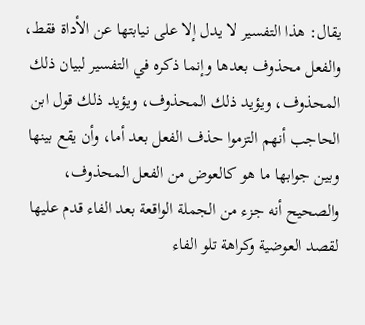يقال: هذا التفسير لا يدل إلا على نيابتها عن الأداة فقط، والفعل محذوف بعدها وإنما ذكره في التفسير لبيان ذلك المحذوف، ويؤيد ذلك المحذوف، ويؤيد ذلك قول ابن الحاجب أنهم التزموا حذف الفعل بعد أما، وأن يقع بينها وبين جوابها ما هو كالعوض من الفعل المحذوف، والصحيح أنه جزء من الجملة الواقعة بعد الفاء قدم عليها لقصد العوضية وكراهة تلو الفاء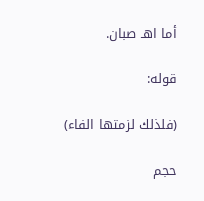أما اهـ صبان.

قوله:

(فلذلك لزمتها الفاء)

حجم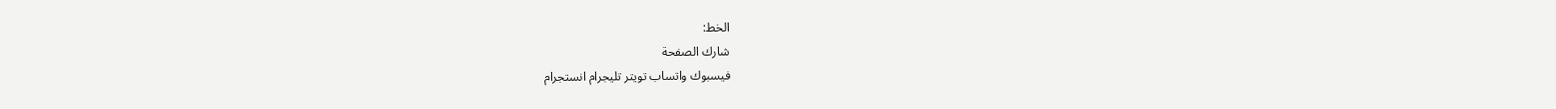الخط:
شارك الصفحة
فيسبوك واتساب تويتر تليجرام انستجرام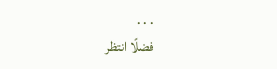. . .
فضلًا انتظر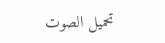تحميل الصوت